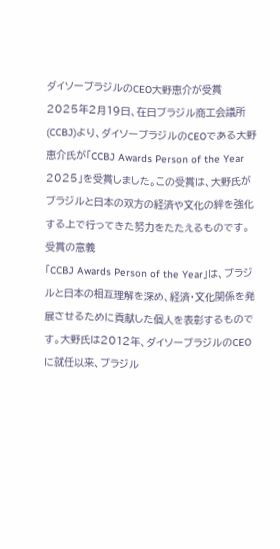ダイソーブラジルのCEO大野恵介が受賞
2025年2月19日、在日ブラジル商工会議所(CCBJ)より、ダイソーブラジルのCEOである大野恵介氏が「CCBJ Awards Person of the Year 2025」を受賞しました。この受賞は、大野氏がブラジルと日本の双方の経済や文化の絆を強化する上で行ってきた努力をたたえるものです。
受賞の意義
「CCBJ Awards Person of the Year」は、ブラジルと日本の相互理解を深め、経済・文化関係を発展させるために貢献した個人を表彰するものです。大野氏は2012年、ダイソーブラジルのCEOに就任以来、ブラジル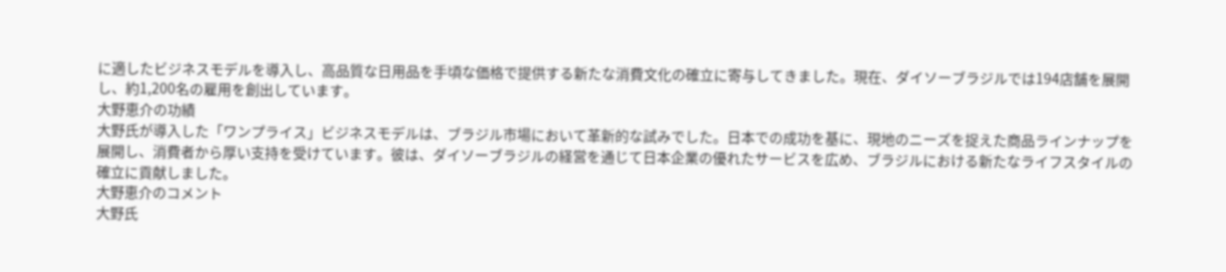に適したビジネスモデルを導入し、高品質な日用品を手頃な価格で提供する新たな消費文化の確立に寄与してきました。現在、ダイソーブラジルでは194店舗を展開し、約1,200名の雇用を創出しています。
大野恵介の功績
大野氏が導入した「ワンプライス」ビジネスモデルは、ブラジル市場において革新的な試みでした。日本での成功を基に、現地のニーズを捉えた商品ラインナップを展開し、消費者から厚い支持を受けています。彼は、ダイソーブラジルの経営を通じて日本企業の優れたサービスを広め、ブラジルにおける新たなライフスタイルの確立に貢献しました。
大野恵介のコメント
大野氏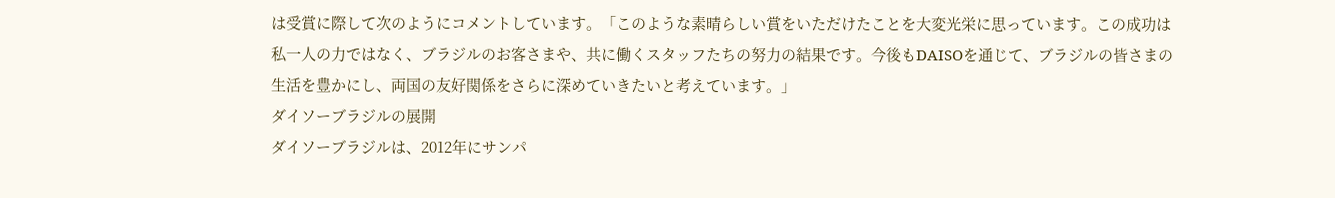は受賞に際して次のようにコメントしています。「このような素晴らしい賞をいただけたことを大変光栄に思っています。この成功は私一人の力ではなく、ブラジルのお客さまや、共に働くスタッフたちの努力の結果です。今後もDAISOを通じて、ブラジルの皆さまの生活を豊かにし、両国の友好関係をさらに深めていきたいと考えています。」
ダイソーブラジルの展開
ダイソーブラジルは、2012年にサンパ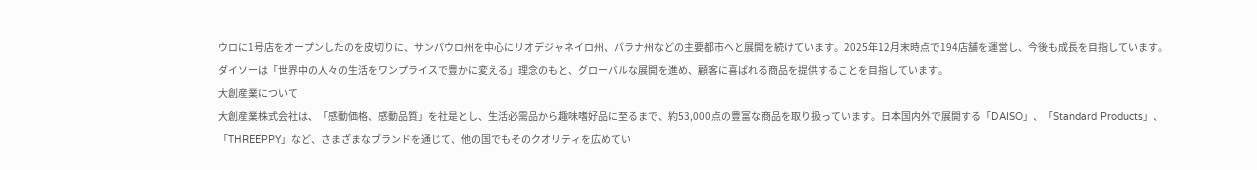ウロに1号店をオープンしたのを皮切りに、サンパウロ州を中心にリオデジャネイロ州、パラナ州などの主要都市へと展開を続けています。2025年12月末時点で194店舗を運営し、今後も成長を目指しています。
ダイソーは「世界中の人々の生活をワンプライスで豊かに変える」理念のもと、グローバルな展開を進め、顧客に喜ばれる商品を提供することを目指しています。
大創産業について
大創産業株式会社は、「感動価格、感動品質」を社是とし、生活必需品から趣味嗜好品に至るまで、約53,000点の豊富な商品を取り扱っています。日本国内外で展開する「DAISO」、「Standard Products」、「THREEPPY」など、さまざまなブランドを通じて、他の国でもそのクオリティを広めてい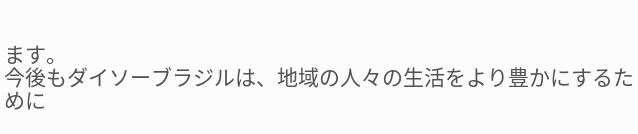ます。
今後もダイソーブラジルは、地域の人々の生活をより豊かにするために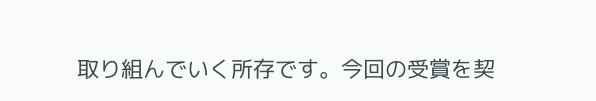取り組んでいく所存です。今回の受賞を契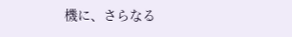機に、さらなる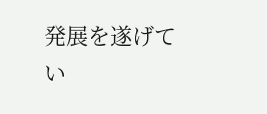発展を遂げてい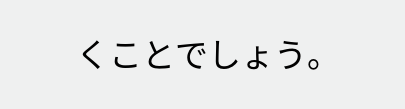くことでしょう。